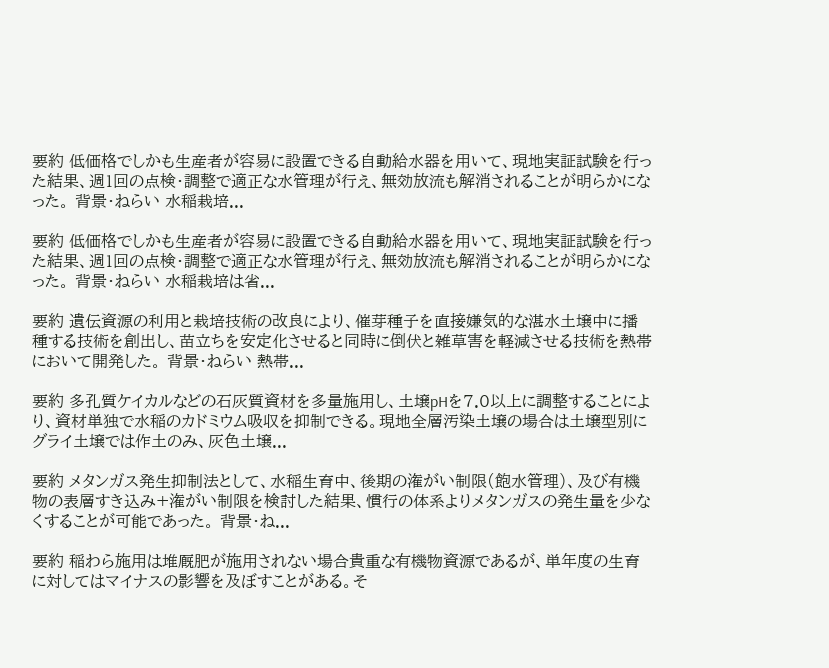要約 低価格でしかも生産者が容易に設置できる自動給水器を用いて、現地実証試験を行った結果、週1回の点検・調整で適正な水管理が行え、無効放流も解消されることが明らかになった。 背景・ねらい 水稲栽培...

要約 低価格でしかも生産者が容易に設置できる自動給水器を用いて、現地実証試験を行った結果、週1回の点検・調整で適正な水管理が行え、無効放流も解消されることが明らかになった。 背景・ねらい 水稲栽培は省...

要約 遺伝資源の利用と栽培技術の改良により、催芽種子を直接嫌気的な湛水土壌中に播種する技術を創出し、苗立ちを安定化させると同時に倒伏と雑草害を軽減させる技術を熱帯において開発した。 背景・ねらい 熱帯...

要約 多孔質ケイカルなどの石灰質資材を多量施用し、土壌pHを7.0以上に調整することにより、資材単独で水稲のカドミウム吸収を抑制できる。現地全層汚染土壌の場合は土壌型別にグライ土壌では作土のみ、灰色土壌...

要約 メタンガス発生抑制法として、水稲生育中、後期の潅がい制限(飽水管理)、及び有機物の表層すき込み+潅がい制限を検討した結果、慣行の体系よりメタンガスの発生量を少なくすることが可能であった。 背景・ね...

要約 稲わら施用は堆厩肥が施用されない場合貴重な有機物資源であるが、単年度の生育に対してはマイナスの影響を及ぼすことがある。そ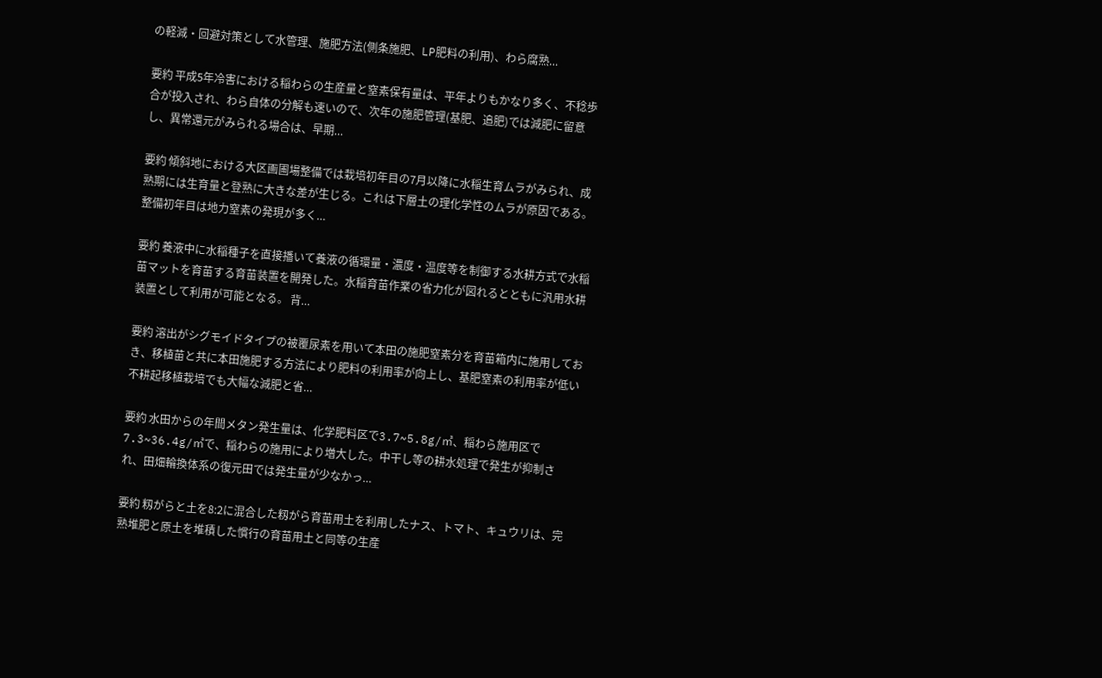の軽減・回避対策として水管理、施肥方法(側条施肥、LP肥料の利用)、わら腐熟...

要約 平成5年冷害における稲わらの生産量と窒素保有量は、平年よりもかなり多く、不稔歩合が投入され、わら自体の分解も速いので、次年の施肥管理(基肥、追肥)では減肥に留意し、異常還元がみられる場合は、早期...

要約 傾斜地における大区画圃場整備では栽培初年目の7月以降に水稲生育ムラがみられ、成熟期には生育量と登熟に大きな差が生じる。これは下層土の理化学性のムラが原因である。整備初年目は地力窒素の発現が多く...

要約 養液中に水稲種子を直接播いて養液の循環量・濃度・温度等を制御する水耕方式で水稲苗マットを育苗する育苗装置を開発した。水稲育苗作業の省力化が図れるとともに汎用水耕装置として利用が可能となる。 背...

要約 溶出がシグモイドタイプの被覆尿素を用いて本田の施肥窒素分を育苗箱内に施用しておき、移植苗と共に本田施肥する方法により肥料の利用率が向上し、基肥窒素の利用率が低い不耕起移植栽培でも大幅な減肥と省...

要約 水田からの年間メタン発生量は、化学肥料区で3.7~5.8g/㎡、稲わら施用区で7.3~36.4g/㎡で、稲わらの施用により増大した。中干し等の耕水処理で発生が抑制され、田畑輪換体系の復元田では発生量が少なかっ...

要約 籾がらと土を8:2に混合した籾がら育苗用土を利用したナス、トマト、キュウリは、完熟堆肥と原土を堆積した慣行の育苗用土と同等の生産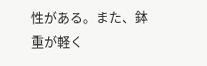性がある。また、鉢重が軽く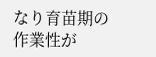なり育苗期の作業性が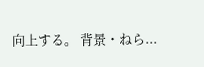向上する。 背景・ねら...